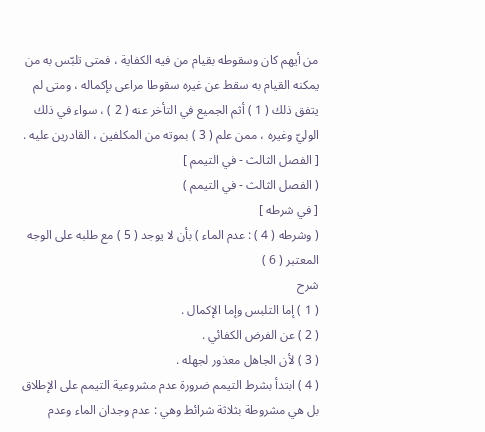من أيهم كان وسقوطه بقيام من فيه الكفاية ، فمتى تلبّس به من يمكنه القيام به سقط عن غيره سقوطا مراعى بإكماله ، ومتى لم يتفق ذلك ( 1 ) أثم الجميع في التأخر عنه ( 2 ) ، سواء في ذلك الوليّ وغيره ، ممن علم ( 3 ) بموته من المكلفين ، القادرين عليه .
[ الفصل الثالث - في التيمم ]
( الفصل الثالث - في التيمم )
[ في شرطه ]
( وشرطه ( 4 ) : عدم الماء ) بأن لا يوجد ( 5 ) مع طلبه على الوجه المعتبر ( 6 )
شرح
( 1 ) إما التلبس وإما الإكمال .
( 2 ) عن الفرض الكفائي .
( 3 ) لأن الجاهل معذور لجهله .
( 4 ) ابتدأ بشرط التيمم ضرورة عدم مشروعية التيمم على الإطلاق بل هي مشروطة بثلاثة شرائط وهي : عدم وجدان الماء وعدم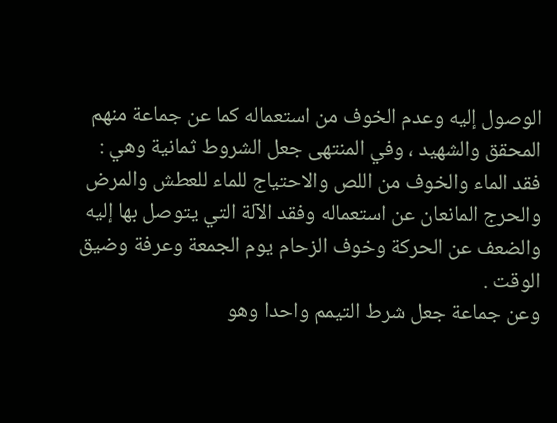الوصول إليه وعدم الخوف من استعماله كما عن جماعة منهم المحقق والشهيد ، وفي المنتهى جعل الشروط ثمانية وهي : فقد الماء والخوف من اللص والاحتياج للماء للعطش والمرض والحرج المانعان عن استعماله وفقد الآلة التي يتوصل بها إليه والضعف عن الحركة وخوف الزحام يوم الجمعة وعرفة وضيق الوقت .
وعن جماعة جعل شرط التيمم واحدا وهو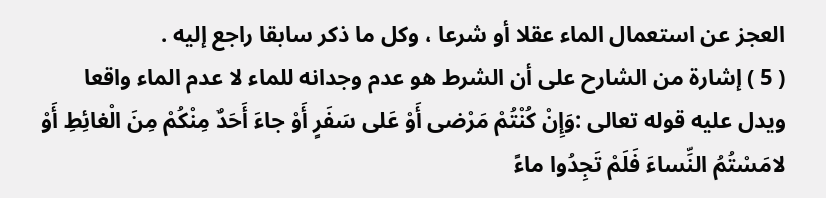العجز عن استعمال الماء عقلا أو شرعا ، وكل ما ذكر سابقا راجع إليه .
( 5 ) إشارة من الشارح على أن الشرط هو عدم وجدانه للماء لا عدم الماء واقعا ويدل عليه قوله تعالى :وَإِنْ كُنْتُمْ مَرْضى أَوْ عَلى سَفَرٍ أَوْ جاءَ أَحَدٌ مِنْكُمْ مِنَ الْغائِطِ أَوْ لامَسْتُمُ النِّساءَ فَلَمْ تَجِدُوا ماءً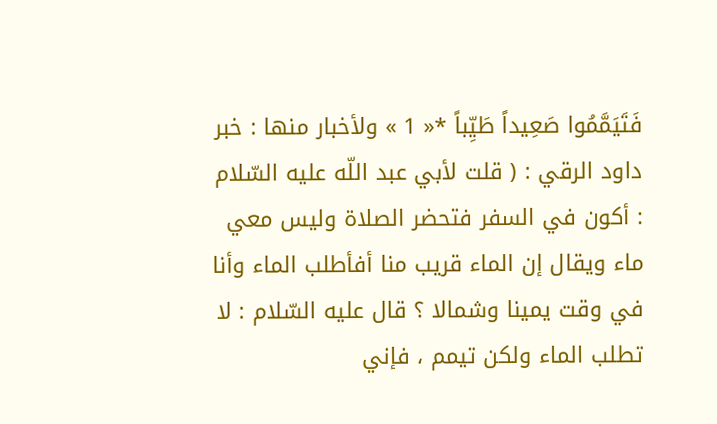فَتَيَمَّمُوا صَعِيداً طَيِّباً *« 1 » ولأخبار منها : خبر داود الرقي : ( قلت لأبي عبد اللّه عليه السّلام : أكون في السفر فتحضر الصلاة وليس معي ماء ويقال إن الماء قريب منا أفأطلب الماء وأنا في وقت يمينا وشمالا ؟ قال عليه السّلام : لا تطلب الماء ولكن تيمم ، فإني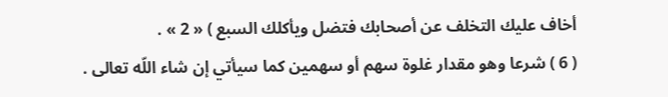أخاف عليك التخلف عن أصحابك فتضل ويأكلك السبع ) « 2 » .
( 6 ) شرعا وهو مقدار غلوة سهم أو سهمين كما سيأتي إن شاء اللّه تعالى .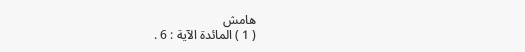هامش
( 1 ) المائدة الآية : 6 .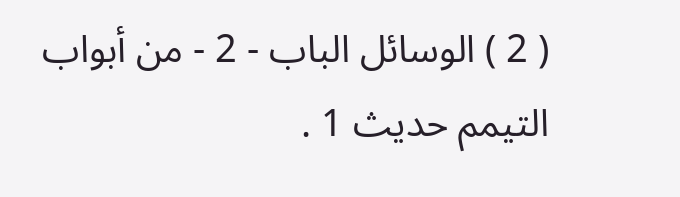( 2 ) الوسائل الباب - 2 - من أبواب التيمم حديث 1 .